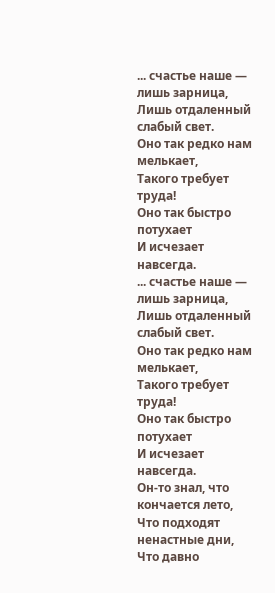... счастье наше — лишь зарница,
Лишь отдаленный слабый свет.
Оно так редко нам мелькает,
Такого требует труда!
Оно так быстро потухает
И исчезает навсегда.
... счастье наше — лишь зарница,
Лишь отдаленный слабый свет.
Оно так редко нам мелькает,
Такого требует труда!
Оно так быстро потухает
И исчезает навсегда.
Он-то знал, что кончается лето,
Что подходят ненастные дни,
Что давно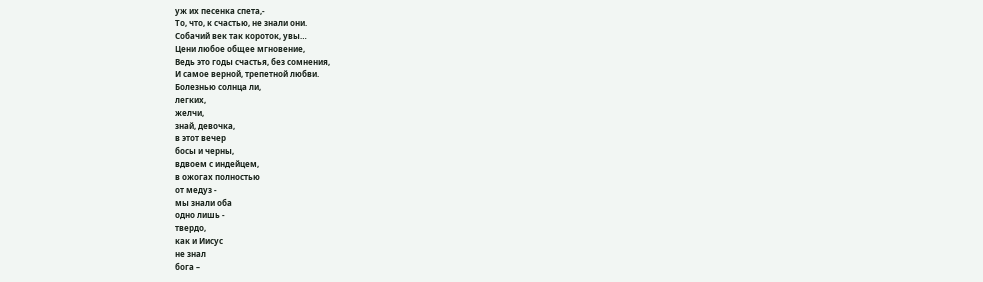уж их песенка спета,-
То, что, к счастью, не знали они.
Собачий век так короток, увы…
Цени любое общее мгновение,
Ведь это годы счастья, без сомнения,
И самое верной, трепетной любви.
Болезнью солнца ли,
легких,
желчи,
знай, девочка,
в этот вечер
босы и черны,
вдвоем с индейцем,
в ожогах полностью
от медуз -
мы знали оба
одно лишь -
твердо,
как и Иисус
не знал
бога –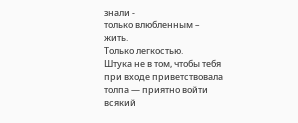знали -
только влюбленным –
жить.
Только легкостью.
Штука не в том, чтобы тебя при входе приветствовала толпа — приятно войти всякий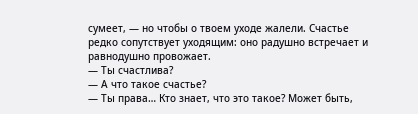сумеет, — но чтобы о твоем уходе жалели. Счастье редко сопутствует уходящим: оно радушно встречает и равнодушно провожает.
— Ты счастлива?
— А что такое счастье?
— Ты права… Кто знает, что это такое? Может быть,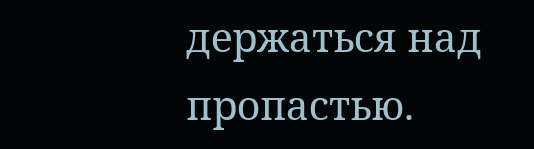держаться над пропастью.